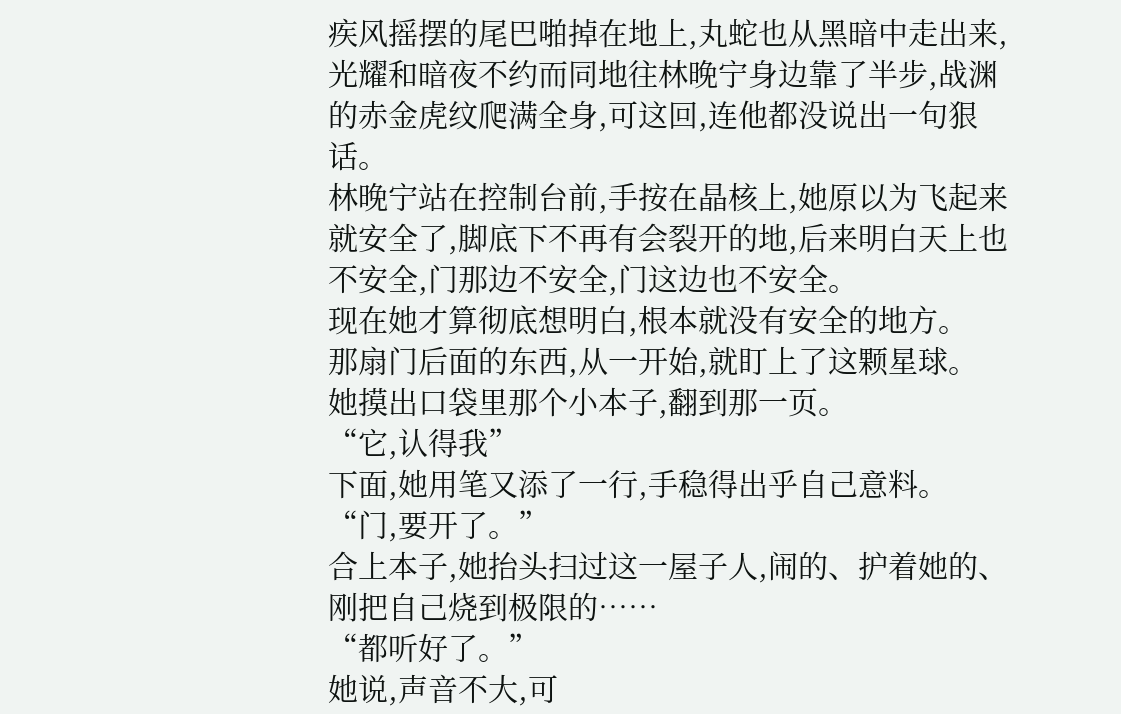疾风摇摆的尾巴啪掉在地上,丸蛇也从黑暗中走出来,光耀和暗夜不约而同地往林晚宁身边靠了半步,战渊的赤金虎纹爬满全身,可这回,连他都没说出一句狠话。
林晚宁站在控制台前,手按在晶核上,她原以为飞起来就安全了,脚底下不再有会裂开的地,后来明白天上也不安全,门那边不安全,门这边也不安全。
现在她才算彻底想明白,根本就没有安全的地方。
那扇门后面的东西,从一开始,就盯上了这颗星球。
她摸出口袋里那个小本子,翻到那一页。
“它,认得我”
下面,她用笔又添了一行,手稳得出乎自己意料。
“门,要开了。”
合上本子,她抬头扫过这一屋子人,闹的、护着她的、刚把自己烧到极限的……
“都听好了。”
她说,声音不大,可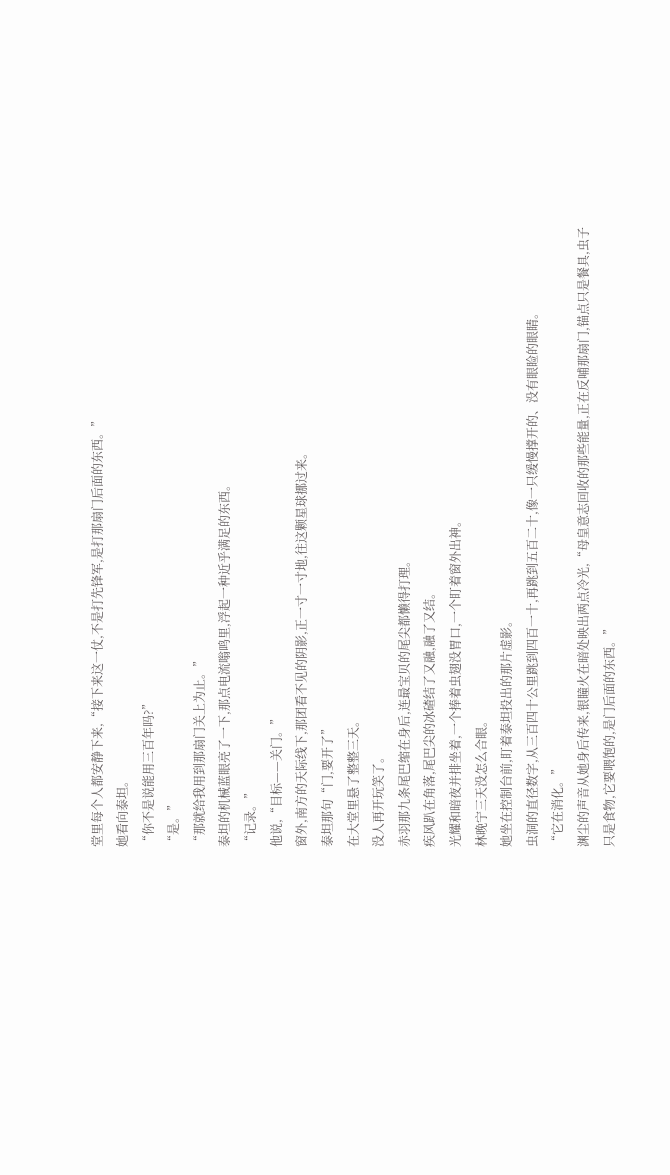堂里每个人都安静下来,“接下来这一仗,不是打先锋军,是打那扇门后面的东西。”
她看向泰坦。
“你不是说能用三百年吗?”
“是。”
“那就给我用到那扇门关上为止。”
泰坦的机械蓝眼亮了一下,那点电流嗡鸣里,浮起一种近乎满足的东西。
“记录。”
他说,“目标——关门。”
窗外,南方的天际线下,那团看不见的阴影,正一寸一寸地,往这颗星球挪过来。
泰坦那句“门,要开了”
在大堂里悬了整整三天。
没人再开玩笑了。
赤羽那九条尾巴缩在身后,连最宝贝的尾尖都懒得打理。
疾风趴在角落,尾巴尖的冰碴结了又融,融了又结。
光耀和暗夜并排坐着,一个捧着虫翅没胃口,一个盯着窗外出神。
林晚宁三天没怎么合眼。
她坐在控制台前,盯着泰坦投出的那片虚影。
虫洞的直径数字,从三百四十公里跳到四百一十,再跳到五百二十,像一只缓慢撑开的、没有眼睑的眼睛。
“它在消化。”
渊尘的声音从她身后传来,银瞳火在暗处映出两点冷光,“母皇意志回收的那些能量,正在反哺那扇门,锚点只是餐具,虫子只是食物,它要喂饱的,是门后面的东西。”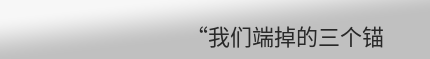“我们端掉的三个锚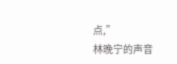点,”
林晚宁的声音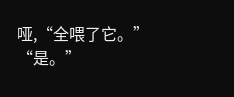哑,“全喂了它。”
“是。”